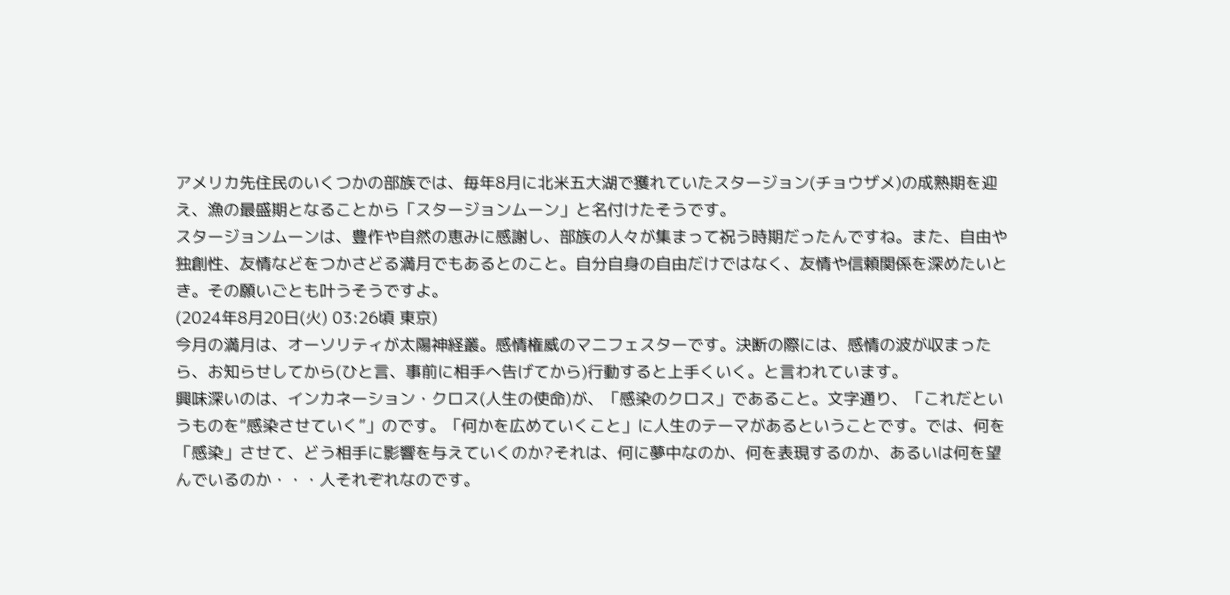アメリカ先住民のいくつかの部族では、毎年8月に北米五大湖で獲れていたスタージョン(チョウザメ)の成熟期を迎え、漁の最盛期となることから「スタージョンムーン」と名付けたそうです。
スタージョンムーンは、豊作や自然の恵みに感謝し、部族の人々が集まって祝う時期だったんですね。また、自由や独創性、友情などをつかさどる満月でもあるとのこと。自分自身の自由だけではなく、友情や信頼関係を深めたいとき。その願いごとも叶うそうですよ。
(2024年8月20日(火) 03:26頃 東京)
今月の満月は、オーソリティが太陽神経叢。感情権威のマニフェスターです。決断の際には、感情の波が収まったら、お知らせしてから(ひと言、事前に相手へ告げてから)行動すると上手くいく。と言われています。
興味深いのは、インカネーション・クロス(人生の使命)が、「感染のクロス」であること。文字通り、「これだというものを“感染させていく”」のです。「何かを広めていくこと」に人生のテーマがあるということです。では、何を「感染」させて、どう相手に影響を与えていくのか?それは、何に夢中なのか、何を表現するのか、あるいは何を望んでいるのか・・・人それぞれなのです。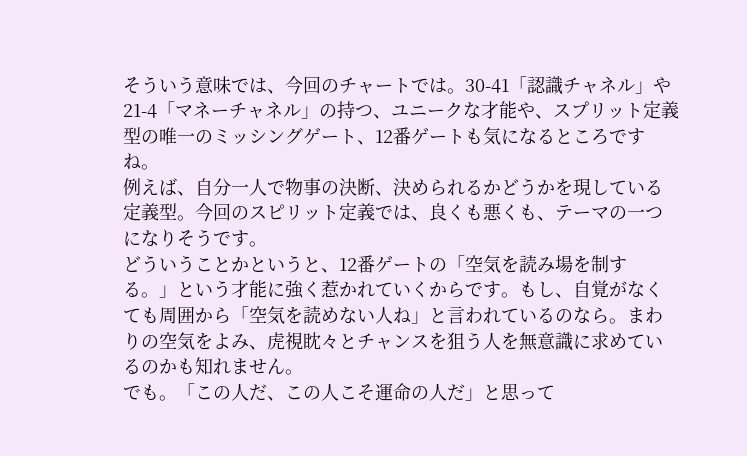そういう意味では、今回のチャートでは。30-41「認識チャネル」や21-4「マネーチャネル」の持つ、ユニークな才能や、スプリット定義型の唯一のミッシングゲート、12番ゲートも気になるところですね。
例えば、自分一人で物事の決断、決められるかどうかを現している定義型。今回のスピリット定義では、良くも悪くも、テーマの一つになりそうです。
どういうことかというと、12番ゲートの「空気を読み場を制する。」という才能に強く惹かれていくからです。もし、自覚がなくても周囲から「空気を読めない人ね」と言われているのなら。まわりの空気をよみ、虎視眈々とチャンスを狙う人を無意識に求めているのかも知れません。
でも。「この人だ、この人こそ運命の人だ」と思って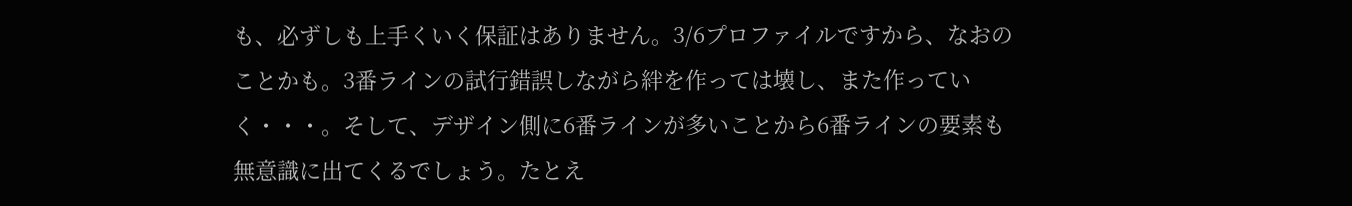も、必ずしも上手くいく保証はありません。3/6プロファイルですから、なおのことかも。3番ラインの試行錯誤しながら絆を作っては壊し、また作っていく・・・。そして、デザイン側に6番ラインが多いことから6番ラインの要素も無意識に出てくるでしょう。たとえ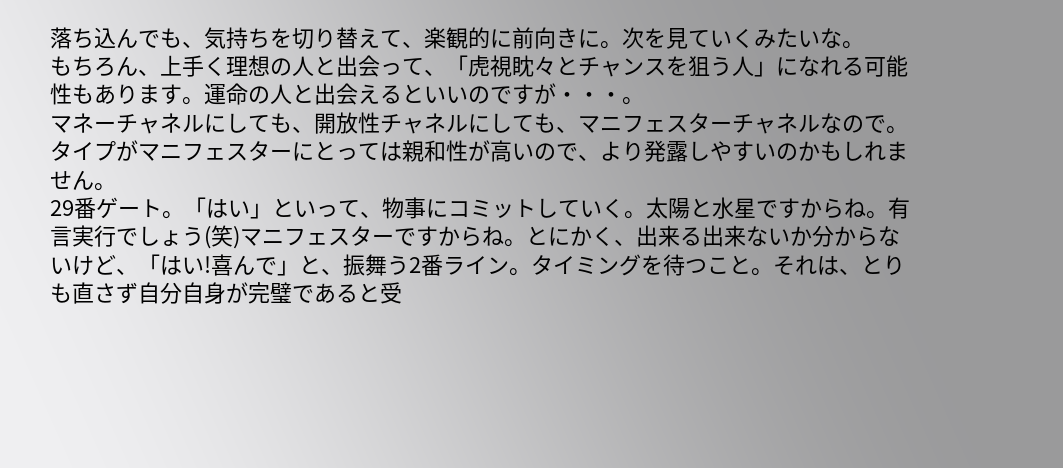落ち込んでも、気持ちを切り替えて、楽観的に前向きに。次を見ていくみたいな。
もちろん、上手く理想の人と出会って、「虎視眈々とチャンスを狙う人」になれる可能性もあります。運命の人と出会えるといいのですが・・・。
マネーチャネルにしても、開放性チャネルにしても、マニフェスターチャネルなので。タイプがマニフェスターにとっては親和性が高いので、より発露しやすいのかもしれません。
29番ゲート。「はい」といって、物事にコミットしていく。太陽と水星ですからね。有言実行でしょう(笑)マニフェスターですからね。とにかく、出来る出来ないか分からないけど、「はい!喜んで」と、振舞う2番ライン。タイミングを待つこと。それは、とりも直さず自分自身が完璧であると受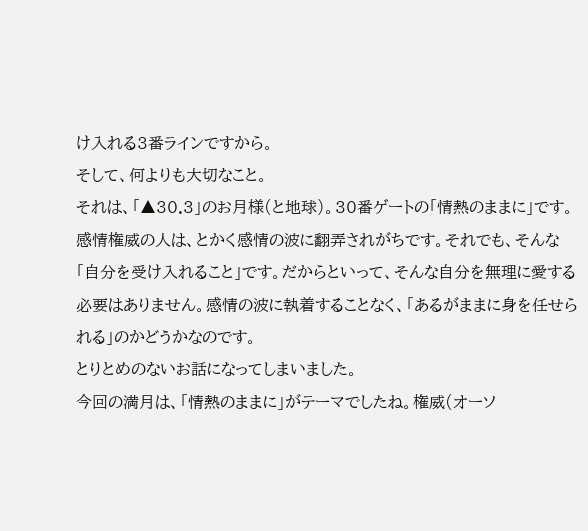け入れる3番ラインですから。
そして、何よりも大切なこと。
それは、「▲30.3」のお月様(と地球)。30番ゲートの「情熱のままに」です。感情権威の人は、とかく感情の波に翻弄されがちです。それでも、そんな「自分を受け入れること」です。だからといって、そんな自分を無理に愛する必要はありません。感情の波に執着することなく、「あるがままに身を任せられる」のかどうかなのです。
とりとめのないお話になってしまいました。
今回の満月は、「情熱のままに」がテーマでしたね。権威(オーソ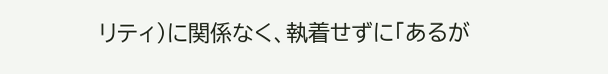リティ)に関係なく、執着せずに「あるが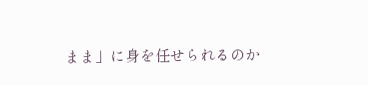まま」に身を任せられるのか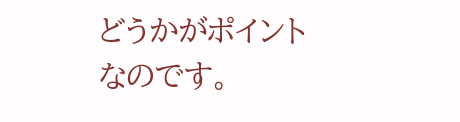どうかがポイントなのです。